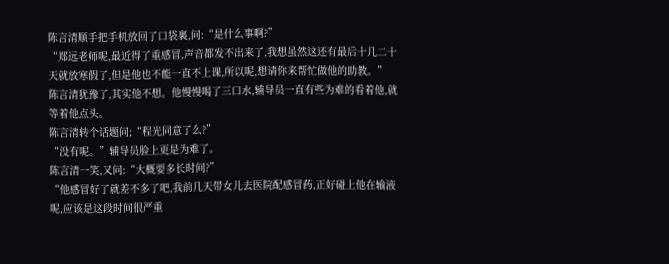陈言清顺手把手机放回了口袋裏,问:“是什么事啊?”
“郑远老师呢,最近得了重感冒,声音都发不出来了,我想虽然这还有最后十几二十天就放寒假了,但是他也不能一直不上课,所以呢,想请你来帮忙做他的助教。”
陈言清犹豫了,其实他不想。他慢慢喝了三口水,辅导员一直有些为难的看着他,就等着他点头。
陈言清转个话题问;“程光同意了么?”
“没有呢。”辅导员脸上更是为难了。
陈言清一笑,又问:“大概要多长时间?”
“他感冒好了就差不多了吧,我前几天带女儿去医院配感冒药,正好碰上他在输液呢,应该是这段时间很严重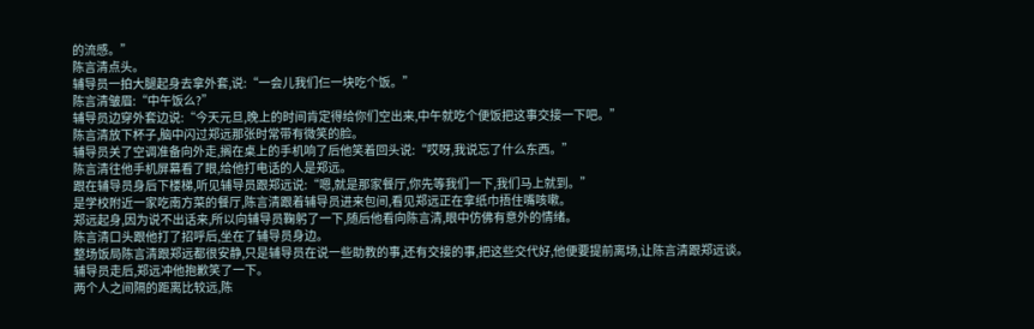的流感。”
陈言清点头。
辅导员一拍大腿起身去拿外套,说:“一会儿我们仨一块吃个饭。”
陈言清皱眉:“中午饭么?”
辅导员边穿外套边说:“今天元旦,晚上的时间肯定得给你们空出来,中午就吃个便饭把这事交接一下吧。”
陈言清放下杯子,脑中闪过郑远那张时常带有微笑的脸。
辅导员关了空调准备向外走,搁在桌上的手机响了后他笑着回头说:“哎呀,我说忘了什么东西。”
陈言清往他手机屏幕看了眼,给他打电话的人是郑远。
跟在辅导员身后下楼梯,听见辅导员跟郑远说:“嗯,就是那家餐厅,你先等我们一下,我们马上就到。”
是学校附近一家吃南方菜的餐厅,陈言清跟着辅导员进来包间,看见郑远正在拿纸巾捂住嘴咳嗽。
郑远起身,因为说不出话来,所以向辅导员鞠躬了一下,随后他看向陈言清,眼中仿佛有意外的情绪。
陈言清口头跟他打了招呼后,坐在了辅导员身边。
整场饭局陈言清跟郑远都很安静,只是辅导员在说一些助教的事,还有交接的事,把这些交代好,他便要提前离场,让陈言清跟郑远谈。
辅导员走后,郑远冲他抱歉笑了一下。
两个人之间隔的距离比较远,陈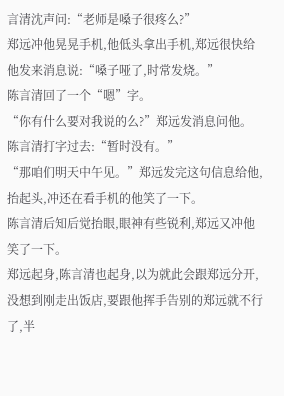言清沈声问:“老师是嗓子很疼么?”
郑远冲他晃晃手机,他低头拿出手机,郑远很快给他发来消息说:“嗓子哑了,时常发烧。”
陈言清回了一个“嗯”字。
“你有什么要对我说的么?”郑远发消息问他。
陈言清打字过去:“暂时没有。”
“那咱们明天中午见。”郑远发完这句信息给他,抬起头,冲还在看手机的他笑了一下。
陈言清后知后觉抬眼,眼神有些锐利,郑远又冲他笑了一下。
郑远起身,陈言清也起身,以为就此会跟郑远分开,没想到刚走出饭店,要跟他挥手告别的郑远就不行了,半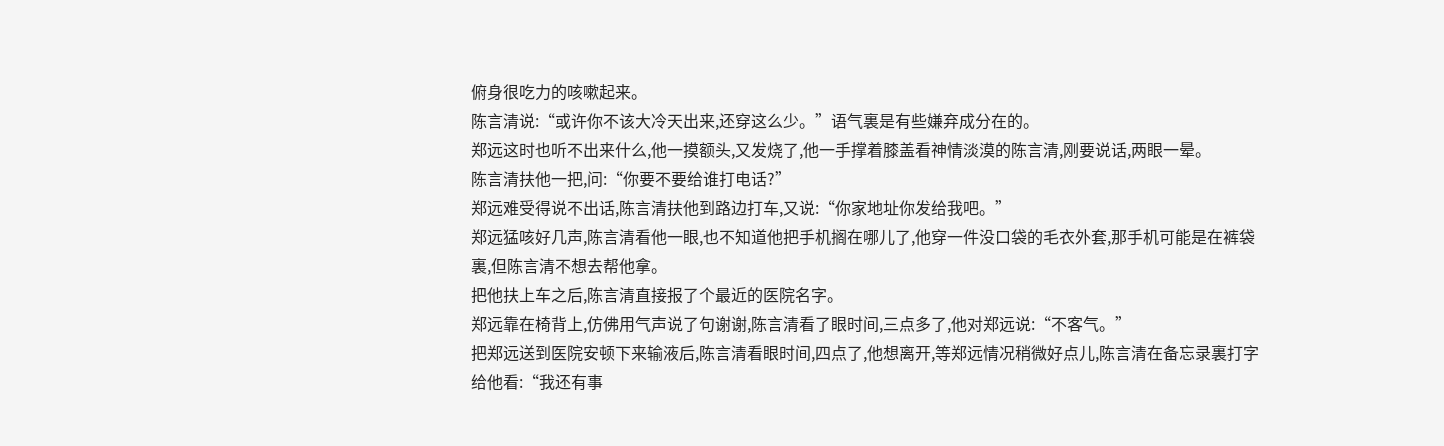俯身很吃力的咳嗽起来。
陈言清说:“或许你不该大冷天出来,还穿这么少。”语气裏是有些嫌弃成分在的。
郑远这时也听不出来什么,他一摸额头,又发烧了,他一手撑着膝盖看神情淡漠的陈言清,刚要说话,两眼一晕。
陈言清扶他一把,问:“你要不要给谁打电话?”
郑远难受得说不出话,陈言清扶他到路边打车,又说:“你家地址你发给我吧。”
郑远猛咳好几声,陈言清看他一眼,也不知道他把手机搁在哪儿了,他穿一件没口袋的毛衣外套,那手机可能是在裤袋裏,但陈言清不想去帮他拿。
把他扶上车之后,陈言清直接报了个最近的医院名字。
郑远靠在椅背上,仿佛用气声说了句谢谢,陈言清看了眼时间,三点多了,他对郑远说:“不客气。”
把郑远送到医院安顿下来输液后,陈言清看眼时间,四点了,他想离开,等郑远情况稍微好点儿,陈言清在备忘录裏打字给他看:“我还有事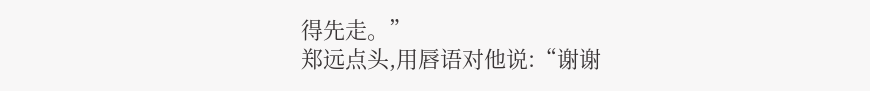得先走。”
郑远点头,用唇语对他说:“谢谢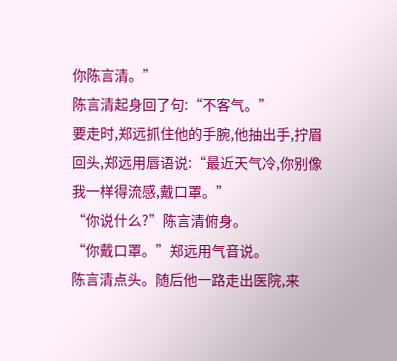你陈言清。”
陈言清起身回了句:“不客气。”
要走时,郑远抓住他的手腕,他抽出手,拧眉回头,郑远用唇语说:“最近天气冷,你别像我一样得流感,戴口罩。”
“你说什么?”陈言清俯身。
“你戴口罩。”郑远用气音说。
陈言清点头。随后他一路走出医院,来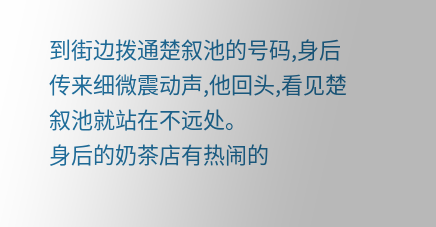到街边拨通楚叙池的号码,身后传来细微震动声,他回头,看见楚叙池就站在不远处。
身后的奶茶店有热闹的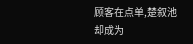顾客在点单,楚叙池却成为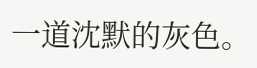一道沈默的灰色。